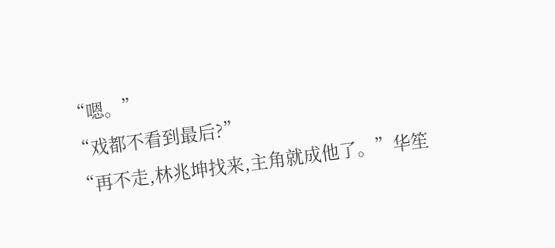“嗯。”
“戏都不看到最后?”
“再不走,林兆坤找来,主角就成他了。”华笙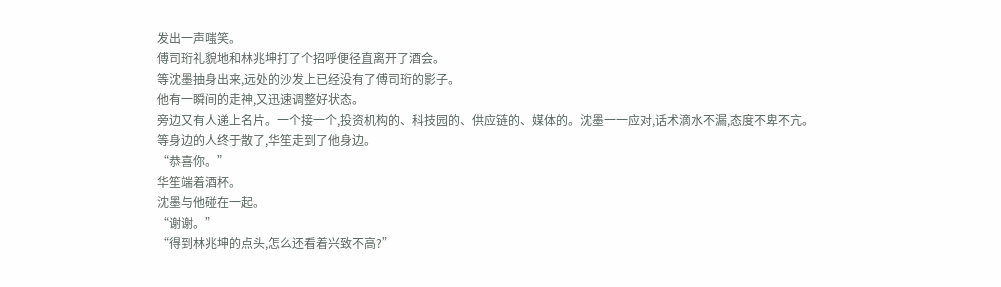发出一声嗤笑。
傅司珩礼貌地和林兆坤打了个招呼便径直离开了酒会。
等沈墨抽身出来,远处的沙发上已经没有了傅司珩的影子。
他有一瞬间的走神,又迅速调整好状态。
旁边又有人递上名片。一个接一个,投资机构的、科技园的、供应链的、媒体的。沈墨一一应对,话术滴水不漏,态度不卑不亢。
等身边的人终于散了,华笙走到了他身边。
“恭喜你。”
华笙端着酒杯。
沈墨与他碰在一起。
“谢谢。”
“得到林兆坤的点头,怎么还看着兴致不高?”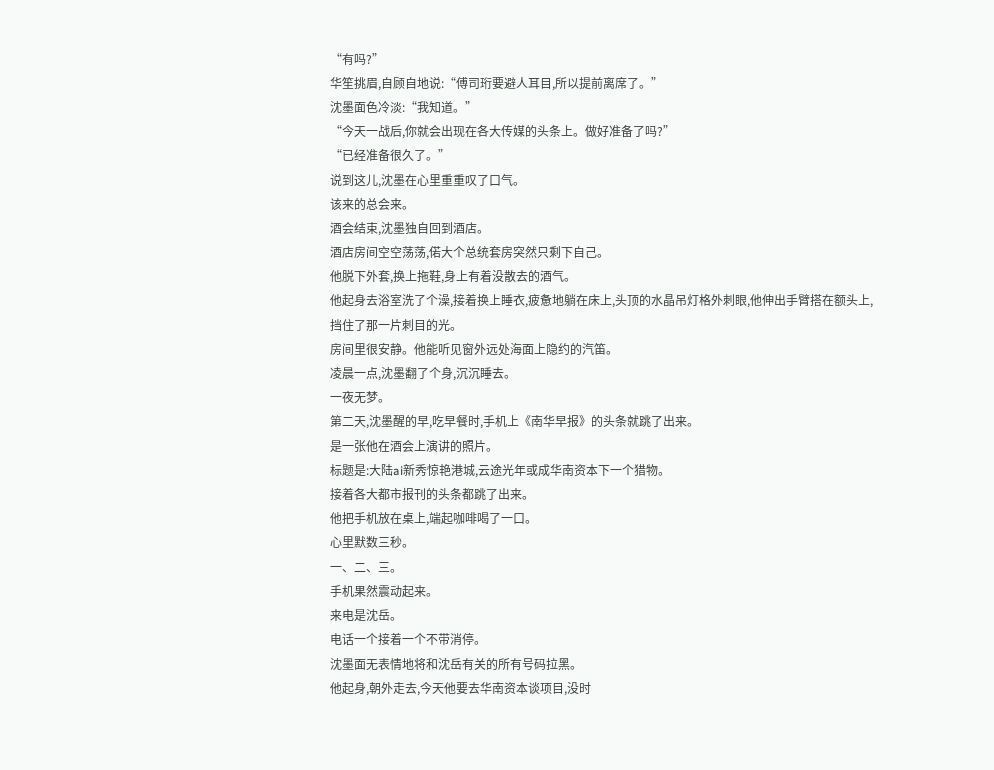“有吗?”
华笙挑眉,自顾自地说:“傅司珩要避人耳目,所以提前离席了。”
沈墨面色冷淡:“我知道。”
“今天一战后,你就会出现在各大传媒的头条上。做好准备了吗?”
“已经准备很久了。”
说到这儿,沈墨在心里重重叹了口气。
该来的总会来。
酒会结束,沈墨独自回到酒店。
酒店房间空空荡荡,偌大个总统套房突然只剩下自己。
他脱下外套,换上拖鞋,身上有着没散去的酒气。
他起身去浴室洗了个澡,接着换上睡衣,疲惫地躺在床上,头顶的水晶吊灯格外刺眼,他伸出手臂搭在额头上,挡住了那一片刺目的光。
房间里很安静。他能听见窗外远处海面上隐约的汽笛。
凌晨一点,沈墨翻了个身,沉沉睡去。
一夜无梦。
第二天,沈墨醒的早,吃早餐时,手机上《南华早报》的头条就跳了出来。
是一张他在酒会上演讲的照片。
标题是:大陆ai新秀惊艳港城,云途光年或成华南资本下一个猎物。
接着各大都市报刊的头条都跳了出来。
他把手机放在桌上,端起咖啡喝了一口。
心里默数三秒。
一、二、三。
手机果然震动起来。
来电是沈岳。
电话一个接着一个不带消停。
沈墨面无表情地将和沈岳有关的所有号码拉黑。
他起身,朝外走去,今天他要去华南资本谈项目,没时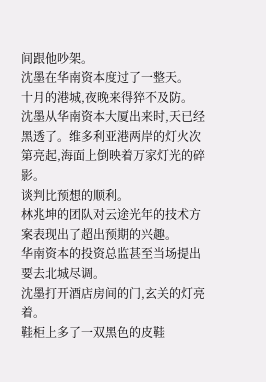间跟他吵架。
沈墨在华南资本度过了一整天。
十月的港城,夜晚来得猝不及防。
沈墨从华南资本大厦出来时,天已经黑透了。维多利亚港两岸的灯火次第亮起,海面上倒映着万家灯光的碎影。
谈判比预想的顺利。
林兆坤的团队对云途光年的技术方案表现出了超出预期的兴趣。
华南资本的投资总监甚至当场提出要去北城尽调。
沈墨打开酒店房间的门,玄关的灯亮着。
鞋柜上多了一双黑色的皮鞋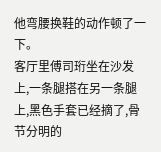他弯腰换鞋的动作顿了一下。
客厅里傅司珩坐在沙发上,一条腿搭在另一条腿上,黑色手套已经摘了,骨节分明的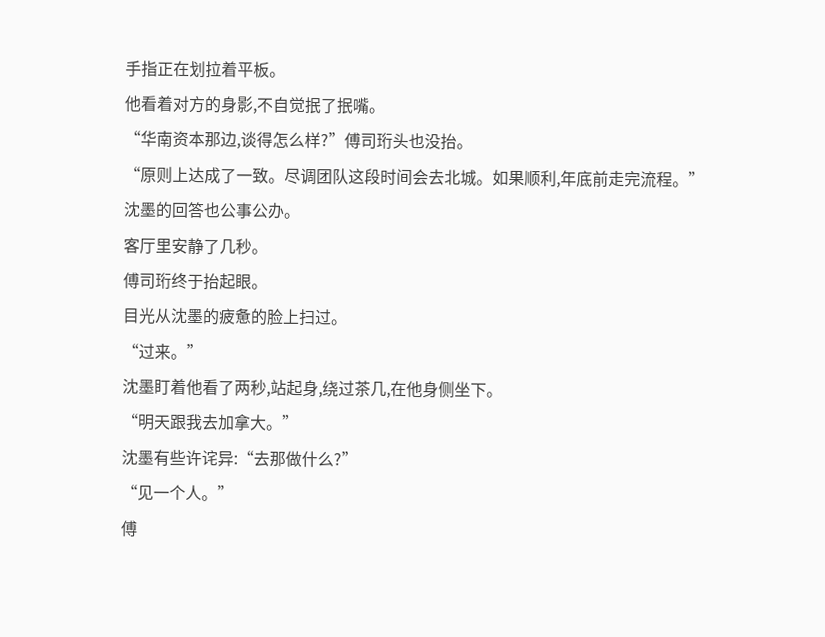手指正在划拉着平板。
他看着对方的身影,不自觉抿了抿嘴。
“华南资本那边,谈得怎么样?”傅司珩头也没抬。
“原则上达成了一致。尽调团队这段时间会去北城。如果顺利,年底前走完流程。”
沈墨的回答也公事公办。
客厅里安静了几秒。
傅司珩终于抬起眼。
目光从沈墨的疲惫的脸上扫过。
“过来。”
沈墨盯着他看了两秒,站起身,绕过茶几,在他身侧坐下。
“明天跟我去加拿大。”
沈墨有些许诧异:“去那做什么?”
“见一个人。”
傅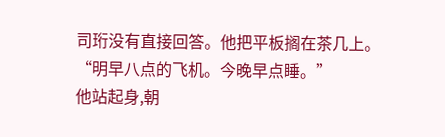司珩没有直接回答。他把平板搁在茶几上。
“明早八点的飞机。今晚早点睡。”
他站起身,朝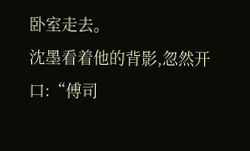卧室走去。
沈墨看着他的背影,忽然开口:“傅司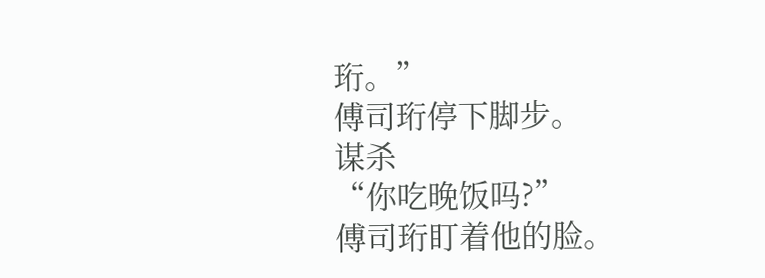珩。”
傅司珩停下脚步。
谋杀
“你吃晚饭吗?”
傅司珩盯着他的脸。